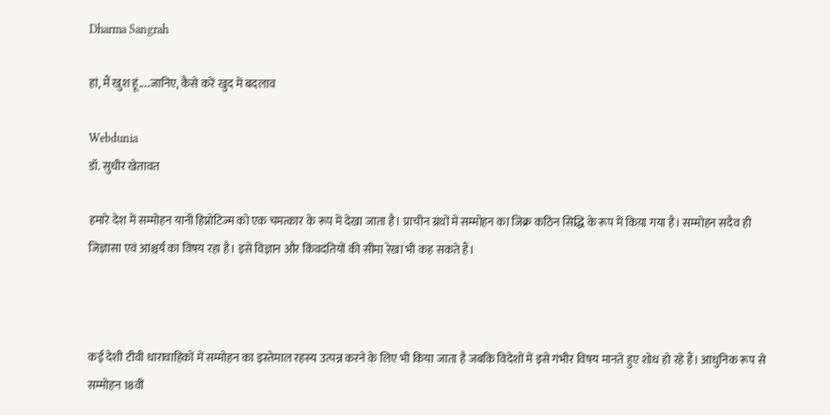Dharma Sangrah

हां, मैं खुश हूं....जानिए, कैसे करें खुद में बदलाव

Webdunia
डॉ. सुधीर खेतावत

हमारे देश में सम्मोहन यानी हिप्नोटिज्म को एक चमत्कार के रूप में देखा जाता है। प्राचीन ग्रंथों में सम्मोहन का जिक्र कठिन सिद्धि के रूप में किया गया है। सम्मोहन सदैव ही जिज्ञासा एवं आश्चर्य का विषय रहा है। इसे विज्ञान और किंवदंतियों की सीमा रेखा भी कह सकते हैं।



कई देशी टीवी धारावाहिकों में सम्मोहन का इस्तेमाल रहस्य उत्पन्न करने के लिए भी किया जाता है जबकि विदेशों में इसे गंभीर विषय मानते हुए शोध हो रहे हैं। आधुनिक रूप से सम्मोहन 18वीं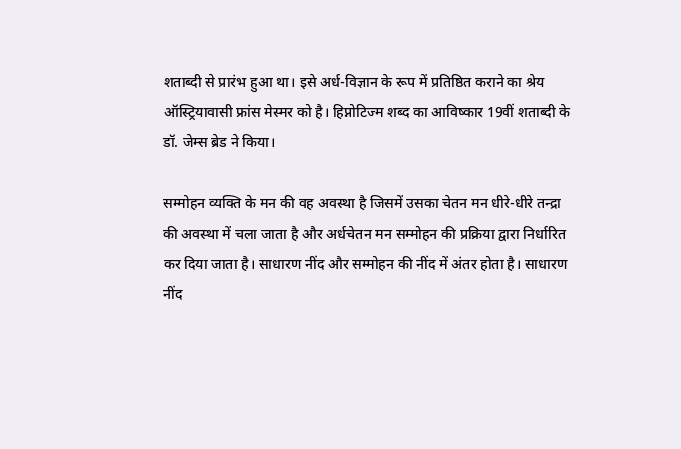शताब्दी से प्रारंभ हुआ था। इसे अर्ध-विज्ञान के रूप में प्रतिष्ठित कराने का श्रेय ऑस्ट्रियावासी फ्रांस मेस्मर को है। हिप्नोटिज्म शब्द का आविष्कार 19वीं शताब्दी के डॉ. जेम्स ब्रेड ने किया।

सम्मोहन व्यक्ति के मन की वह अवस्था है जिसमें उसका चेतन मन धीरे-धीरे तन्द्रा की अवस्था में चला जाता है और अर्धचेतन मन सम्मोहन की प्रक्रिया द्वारा निर्धारित कर दिया जाता है। साधारण नींद और सम्मोहन की नींद में अंतर होता है। साधारण नींद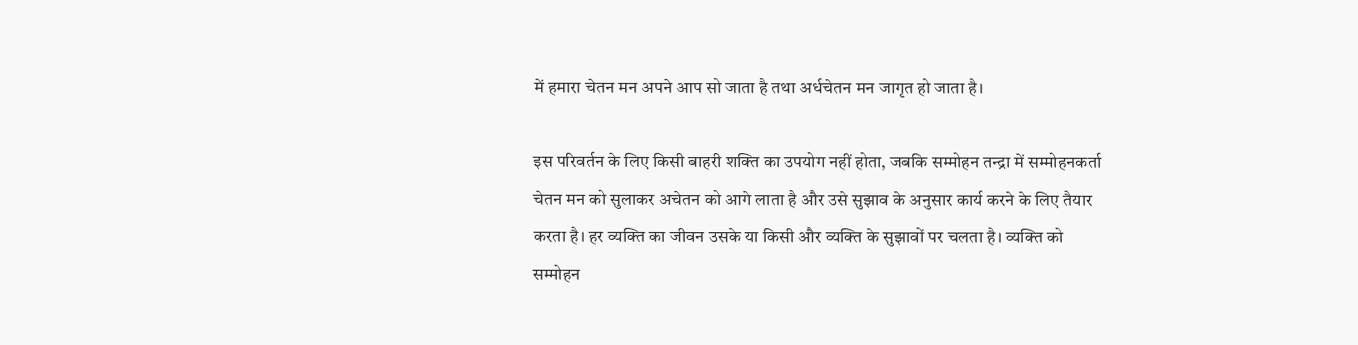में हमारा चेतन मन अपने आप सो जाता है तथा अर्धचेतन मन जागृत हो जाता है।

इस परिवर्तन के लिए किसी बाहरी शक्ति का उपयोग नहीं होता, जबकि सम्मोहन तन्द्रा में सम्मोहनकर्ता चेतन मन को सुलाकर अचेतन को आगे लाता है और उसे सुझाव के अनुसार कार्य करने के लिए तैयार करता है। हर व्यक्ति का जीवन उसके या किसी और व्यक्ति के सुझावों पर चलता है। व्यक्ति को सम्मोहन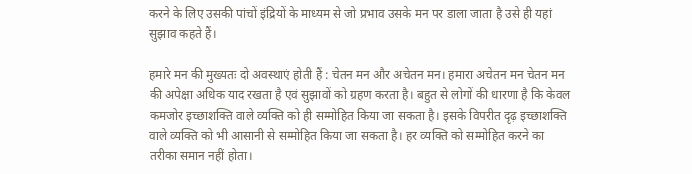करने के लिए उसकी पांचों इंद्रियों के माध्यम से जो प्रभाव उसके मन पर डाला जाता है उसे ही यहां सुझाव कहते हैं।

हमारे मन की मुख्यतः दो अवस्थाएं होती हैं : चेतन मन और अचेतन मन। हमारा अचेतन मन चेतन मन की अपेक्षा अधिक याद रखता है एवं सुझावों को ग्रहण करता है। बहुत से लोगों की धारणा है कि केवल कमजोर इच्छाशक्ति वाले व्यक्ति को ही सम्मोहित किया जा सकता है। इसके विपरीत दृढ़ इच्छाशक्ति वाले व्यक्ति को भी आसानी से सम्मोहित किया जा सकता है। हर व्यक्ति को सम्मोहित करने का तरीका समान नहीं होता।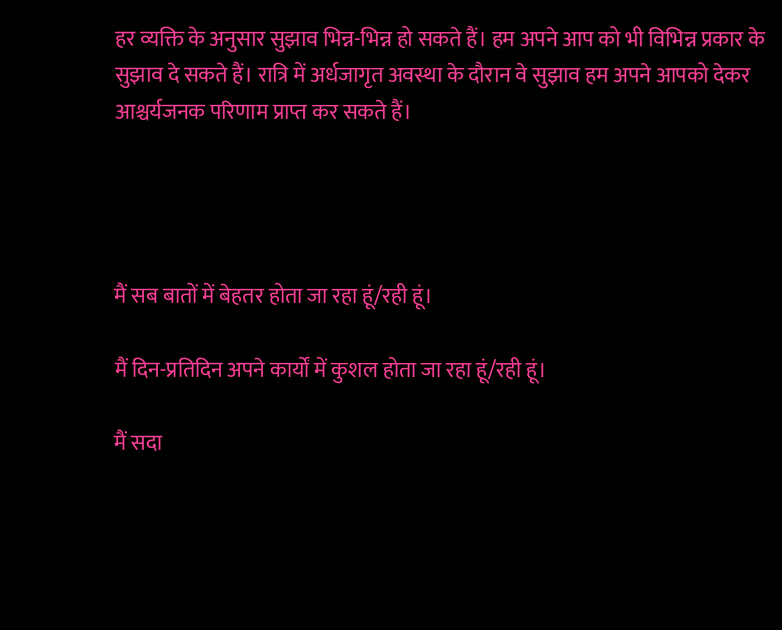हर व्यक्ति के अनुसार सुझाव भिन्न-भिन्न हो सकते हैं। हम अपने आप को भी विभिन्न प्रकार के सुझाव दे सकते हैं। रात्रि में अर्धजागृत अवस्था के दौरान वे सुझाव हम अपने आपको देकर आश्चर्यजनक परिणाम प्राप्त कर सकते हैं।




मैं सब बातों में बेहतर होता जा रहा हूं/रही हूं।

मैं दिन-प्रतिदिन अपने कार्यों में कुशल होता जा रहा हूं/रही हूं।

मैं सदा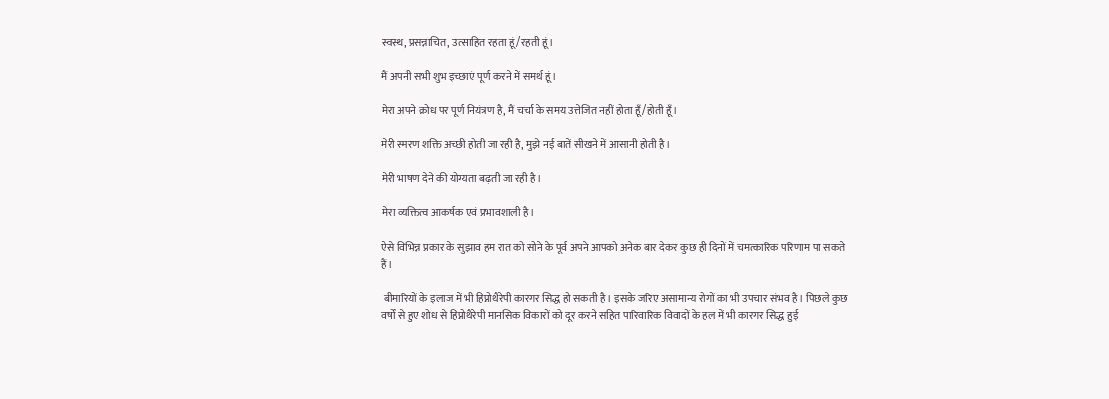स्वस्थ, प्रसन्नाचित, उत्साहित रहता हूं/रहती हूं।

मैं अपनी सभी शुभ इच्छाएं पूर्ण करने में समर्थ हूं।

मेरा अपने क्रोध पर पूर्ण नियंत्रण है, मैं चर्चा के समय उत्तेजित नहीं होता हूँ/होती हूँ।

मेरी स्मरण शक्ति अच्छी होती जा रही है, मुझे नई बातें सीखने में आसानी होती है।

मेरी भाषण देने की योग्यता बढ़ती जा रही है।

मेरा व्यक्तित्व आकर्षक एवं प्रभावशाली है।

ऐसे विभिन्न प्रकार के सुझाव हम रात को सोने के पूर्व अपने आपको अनेक बार देकर कुछ ही दिनों में चमत्कारिक परिणाम पा सकते हैं।

 बीमारियों के इलाज में भी हिप्नोथैरेपी कारगर सिद्ध हो सकती है। इसके जरिए असामान्य रोगों का भी उपचार संभव है। पिछले कुछ वर्षों से हुए शोध से हिप्नोथैरेपी मानसिक विकारों को दूर करने सहित पारिवारिक विवादों के हल में भी कारगर सिद्ध हुई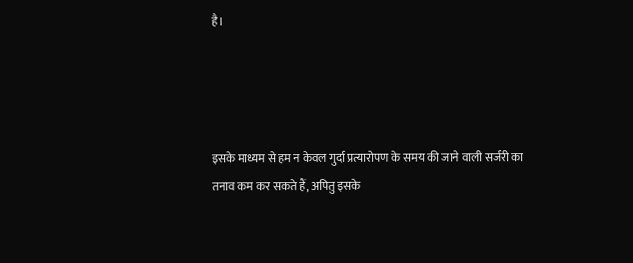है।




इसके माध्यम से हम न केवल गुर्दा प्रत्यारोपण के समय की जाने वाली सर्जरी का तनाव कम कर सकते हैं, अपितु इसके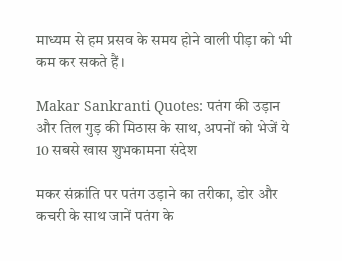माध्यम से हम प्रसव के समय होने वाली पीड़ा को भी कम कर सकते हैं।

Makar Sankranti Quotes: पतंग की उड़ान और तिल गुड़ की मिठास के साथ, अपनों को भेजें ये 10 सबसे खास शुभकामना संदेश

मकर संक्रांति पर पतंग उड़ाने का तरीका, डोर और कचरी के साथ जानें पतंग के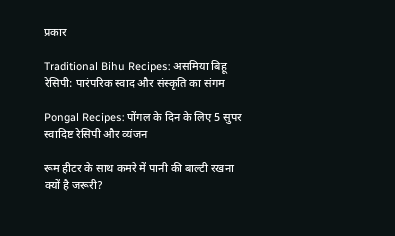प्रकार

Traditional Bihu Recipes: असमिया बिहू रेसिपी: पारंपरिक स्वाद और संस्कृति का संगम

Pongal Recipes: पोंगल के दिन के लिए 5 सुपर स्वादिष्ट रेसिपी और व्यंजन

रूम हीटर के साथ कमरे में पानी की बाल्टी रखना क्यों है जरूरी?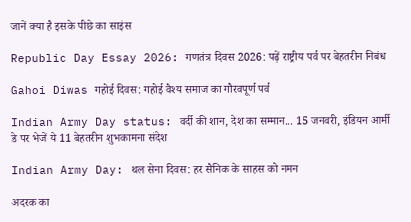जानें क्या है इसके पीछे का साइंस

Republic Day Essay 2026: गणतंत्र दिवस 2026: पढ़ें राष्ट्रीय पर्व पर बेहतरीन निबंध

Gahoi Diwas गहोई दिवस: गहोई वैश्य समाज का गौरवपूर्ण पर्व

Indian Army Day status: वर्दी की शान, देश का सम्मान... 15 जनवरी, इंडियन आर्मी डे पर भेजें ये 11 बेहतरीन शुभकामना संदेश

Indian Army Day: थल सेना दिवस: हर सैनिक के साहस को नमन

अदरक का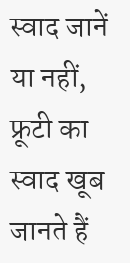स्वाद जानें या नहीं, फ्रूटी का स्वाद खूब जानते हैं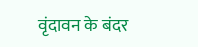वृंदावन के बंदर